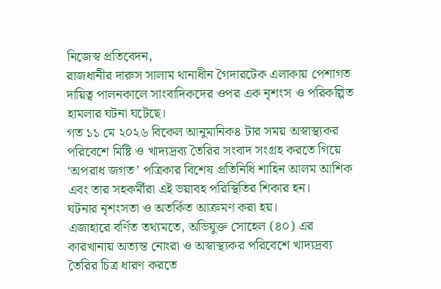নিজেস্ব প্রতিবেদন,
রাজধানীর দারুস সালাম থানাধীন গৈদারটেক এলাকায় পেশাগত দায়িত্ব পালনকালে সাংবাদিকদের ওপর এক নৃশংস ও পরিকল্পিত হামলার ঘটনা ঘটেছে।
গত ১১ মে ২০২৬ বিকেল আনুমানিক৪ টার সময় অস্বাস্থ্যকর পরিবেশে মিষ্টি ও খাদ্যদ্রব্য তৈরির সংবাদ সংগ্রহ করতে গিয়ে ‘অপরাধ জগত’ পত্রিকার বিশেষ প্রতিনিধি শাহিন আলম আশিক এবং তার সহকর্মীরা এই ভয়াবহ পরিস্থিতির শিকার হন।
ঘটনার নৃশংসতা ও অতর্কিত আক্রমণ করা হয়।
এজাহারে বর্ণিত তথ্যমতে, অভিযুক্ত সোহেল (৪০) এর কারখানায় অত্যন্ত নোংরা ও অস্বাস্থ্যকর পরিবেশে খাদ্যদ্রব্য তৈরির চিত্র ধারণ করতে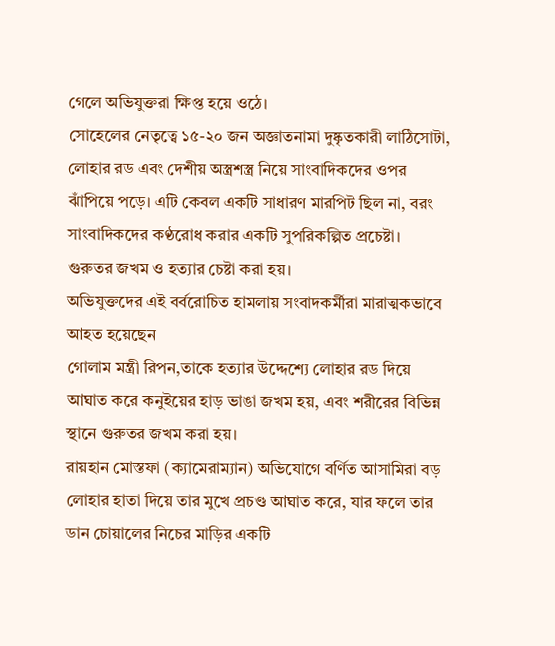গেলে অভিযুক্তরা ক্ষিপ্ত হয়ে ওঠে।
সোহেলের নেতৃত্বে ১৫-২০ জন অজ্ঞাতনামা দুষ্কৃতকারী লাঠিসোটা, লোহার রড এবং দেশীয় অস্ত্রশস্ত্র নিয়ে সাংবাদিকদের ওপর ঝাঁপিয়ে পড়ে। এটি কেবল একটি সাধারণ মারপিট ছিল না, বরং সাংবাদিকদের কণ্ঠরোধ করার একটি সুপরিকল্পিত প্রচেষ্টা।
গুরুতর জখম ও হত্যার চেষ্টা করা হয়।
অভিযুক্তদের এই বর্বরোচিত হামলায় সংবাদকর্মীরা মারাত্মকভাবে আহত হয়েছেন
গোলাম মন্ত্রী রিপন,তাকে হত্যার উদ্দেশ্যে লোহার রড দিয়ে আঘাত করে কনুইয়ের হাড় ভাঙা জখম হয়, এবং শরীরের বিভিন্ন স্থানে গুরুতর জখম করা হয়।
রায়হান মোস্তফা (ক্যামেরাম্যান) অভিযোগে বর্ণিত আসামিরা বড় লোহার হাতা দিয়ে তার মুখে প্রচণ্ড আঘাত করে, যার ফলে তার ডান চোয়ালের নিচের মাড়ির একটি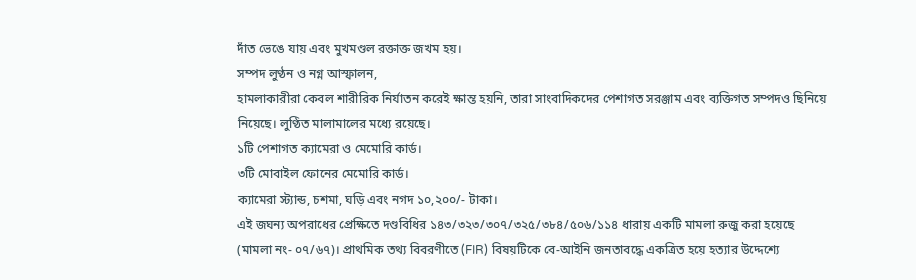দাঁত ভেঙে যায় এবং মুখমণ্ডল রক্তাক্ত জখম হয়।
সম্পদ লুণ্ঠন ও নগ্ন আস্ফালন,
হামলাকারীরা কেবল শারীরিক নির্যাতন করেই ক্ষান্ত হয়নি, তারা সাংবাদিকদের পেশাগত সরঞ্জাম এবং ব্যক্তিগত সম্পদও ছিনিয়ে নিয়েছে। লুণ্ঠিত মালামালের মধ্যে রয়েছে।
১টি পেশাগত ক্যামেরা ও মেমোরি কার্ড।
৩টি মোবাইল ফোনের মেমোরি কার্ড।
ক্যামেরা স্ট্যান্ড, চশমা, ঘড়ি এবং নগদ ১০,২০০/- টাকা।
এই জঘন্য অপরাধের প্রেক্ষিতে দণ্ডবিধির ১৪৩/৩২৩/৩০৭/৩২৫/৩৮৪/৫০৬/১১৪ ধারায় একটি মামলা রুজু করা হয়েছে
(মামলা নং- ০৭/৬৭)। প্রাথমিক তথ্য বিবরণীতে (FIR) বিষয়টিকে বে-আইনি জনতাবদ্ধে একত্রিত হয়ে হত্যার উদ্দেশ্যে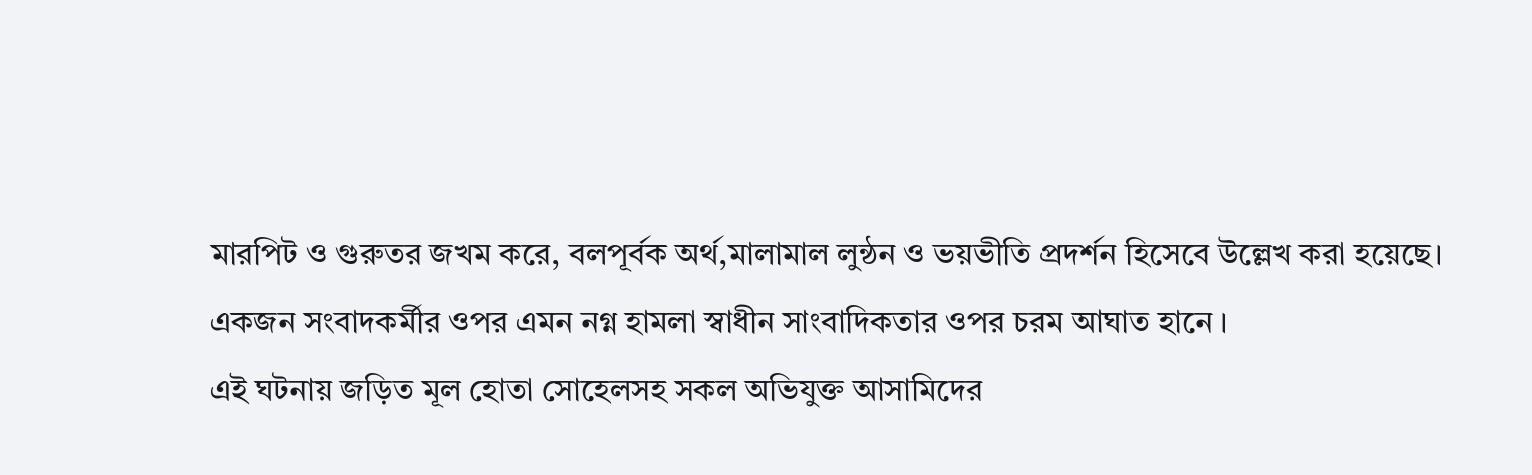মারপিট ও গুরুতর জখম করে, বলপূর্বক অর্থ,মালামাল লুন্ঠন ও ভয়ভীতি প্রদর্শন হিসেবে উল্লেখ করা হয়েছে।
একজন সংবাদকর্মীর ওপর এমন নগ্ন হামলা স্বাধীন সাংবাদিকতার ওপর চরম আঘাত হানে ।
এই ঘটনায় জড়িত মূল হোতা সোহেলসহ সকল অভিযুক্ত আসামিদের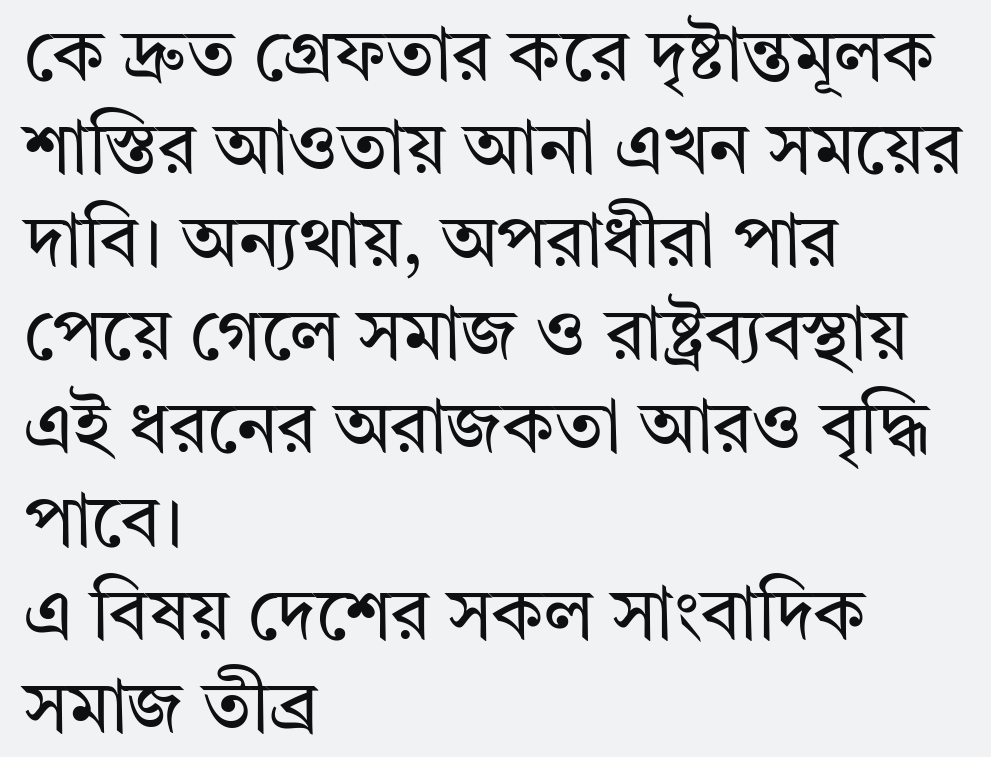কে দ্রুত গ্রেফতার করে দৃষ্টান্তমূলক শাস্তির আওতায় আনা এখন সময়ের দাবি। অন্যথায়, অপরাধীরা পার পেয়ে গেলে সমাজ ও রাষ্ট্রব্যবস্থায় এই ধরনের অরাজকতা আরও বৃদ্ধি পাবে।
এ বিষয় দেশের সকল সাংবাদিক সমাজ তীব্র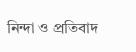নিন্দা ও প্রতিবাদ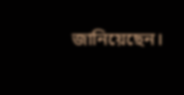জানিয়েছেন।